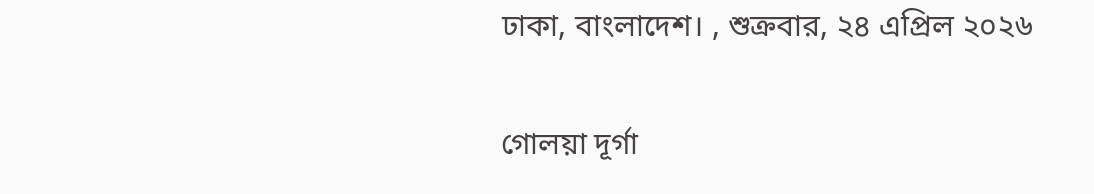ঢাকা, বাংলাদেশ। , শুক্রবার, ২৪ এপ্রিল ২০২৬

গোলয়া দূর্গা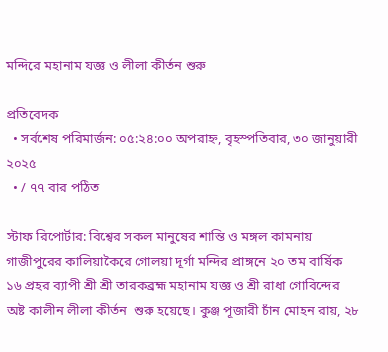মন্দিরে মহানাম যজ্ঞ ও লীলা কীর্তন শুরু

প্রতিবেদক
  • সর্বশেষ পরিমার্জন: ০৫:২৪:০০ অপরাহ্ন, বৃহস্পতিবার, ৩০ জানুয়ারী ২০২৫
  • / ৭৭ বার পঠিত

স্টাফ রিপোর্টার: বিশ্বের সকল মানুষের শান্তি ও মঙ্গল কামনায় গাজীপুরের কালিয়াকৈরে গোলয়া দূর্গা মন্দির প্রাঙ্গনে ২০ তম বার্ষিক  ১৬ প্রহর ব্যাপী শ্রী শ্রী তারকব্রহ্ম মহানাম যজ্ঞ ও শ্রী রাধা গোবিন্দের অষ্ট কালীন লীলা কীর্তন  শুরু হয়েছে। কুঞ্জ পূজারী চাঁন মোহন রায়, ২৮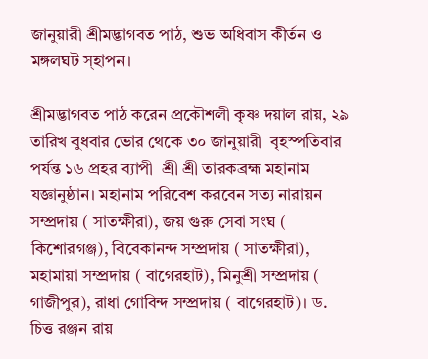জানুয়ারী শ্রীমদ্ভাগবত পাঠ, শুভ অধিবাস কীর্তন ও মঙ্গলঘট স্হাপন।

শ্রীমদ্ভাগবত পাঠ করেন প্রকৌশলী কৃষ্ণ দয়াল রায়, ২৯ তারিখ বুধবার ভোর থেকে ৩০ জানুয়ারী  বৃহস্পতিবার পর্যন্ত ১৬ প্রহর ব্যাপী  শ্রী শ্রী তারকব্রহ্ম মহানাম যজ্ঞানুষ্ঠান। মহানাম পরিবেশ করবেন সত্য নারায়ন সম্প্রদায় ( সাতক্ষীরা), জয় গুরু সেবা সংঘ ( কিশোরগঞ্জ), বিবেকানন্দ সম্প্রদায় ( সাতক্ষীরা), মহামায়া সম্প্রদায় ( বাগেরহাট), মিনুশ্রী সম্প্রদায় ( গাজীপুর), রাধা গোবিন্দ সম্প্রদায় ( বাগেরহাট)। ড. চিত্ত রঞ্জন রায়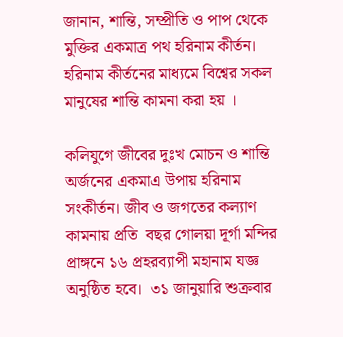জানান, শান্তি, সম্প্রীতি ও পাপ থেকে  মুক্তির একমাত্র পথ হরিনাম কীর্তন।  হরিনাম কীর্তনের মাধ্যমে বিশ্বের সকল মানুষের শান্তি কামনা করা হয় ।

কলিযুগে জীবের দুঃখ মোচন ও শান্তি অর্জনের একমাএ উপায় হরিনাম সংকীর্তন। জীব ও জগতের কল্যাণ কামনায় প্রতি  বছর গোলয়া দূর্গা মন্দির প্রাঙ্গনে ১৬ প্রহরব্যাপী মহানাম যজ্ঞ অনুষ্ঠিত হবে।  ৩১ জানুয়ারি শুক্রবার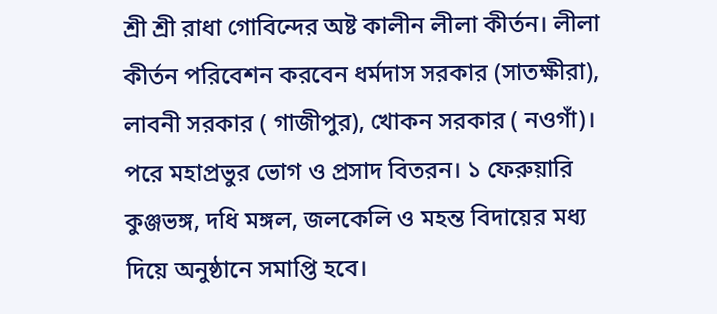শ্রী শ্রী রাধা গোবিন্দের অষ্ট কালীন লীলা কীর্তন। লীলা কীর্তন পরিবেশন করবেন ধর্মদাস সরকার (সাতক্ষীরা), লাবনী সরকার ( গাজীপুর), খোকন সরকার ( নওগাঁ)। পরে মহাপ্রভুর ভোগ ও প্রসাদ বিতরন। ১ ফেরুয়ারি কুঞ্জভঙ্গ, দধি মঙ্গল, জলকেলি ও মহন্ত বিদায়ের মধ্য দিয়ে অনুষ্ঠানে সমাপ্তি হবে।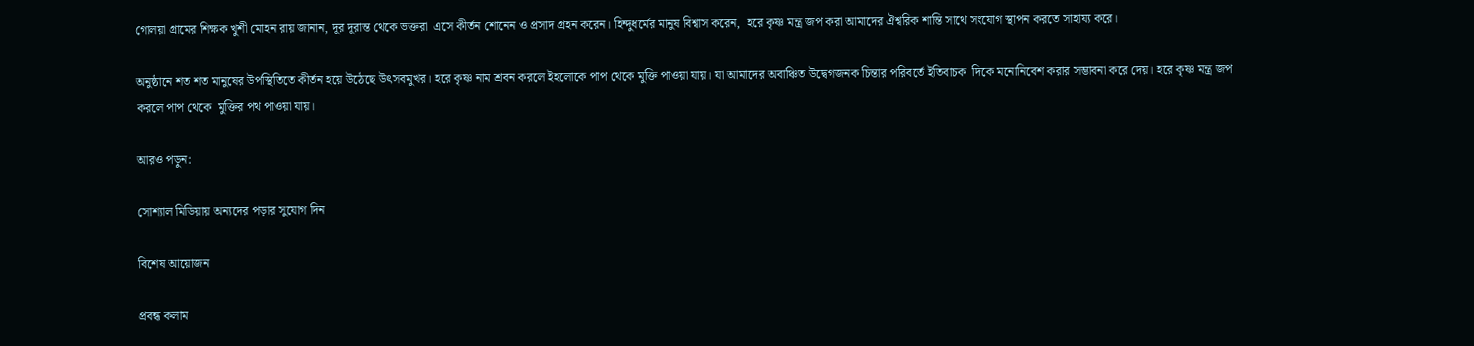গোলয়া গ্রামের শিক্ষক খুশী মোহন রায় জানান, দূর দূরান্ত থেকে ভক্তরা  এসে কীর্তন শোনেন ও প্রসাদ গ্রহন করেন। হিন্দুধর্মের মানুষ বিশ্বাস করেন,  হরে কৃষ্ণ মন্ত্র জপ করা আমাদের ঐশ্বরিক শান্তি সাথে সংযোগ স্থাপন করতে সাহায্য করে।

অনুষ্ঠানে শত শত মানুষের উপস্থিতিতে কীর্তন হয়ে উঠেছে উৎসবমুখর। হরে কৃষ্ণ নাম শ্রবন করলে ইহলোকে পাপ থেকে মুক্তি পাওয়া যায়। যা আমাদের অবাঞ্চিত উদ্বেগজনক চিন্তার পরিবর্তে ইতিবাচক  দিকে মনোনিবেশ করার সম্ভাবনা করে দেয়। হরে কৃষ্ণ মন্ত্র জপ করলে পাপ থেকে  মুক্তির পথ পাওয়া যায়।

আরও পড়ুন:

সোশ্যাল মিডিয়ায় অন্যদের পড়ার সুযোগ দিন

বিশেষ আয়োজন

প্রবন্ধ কলাম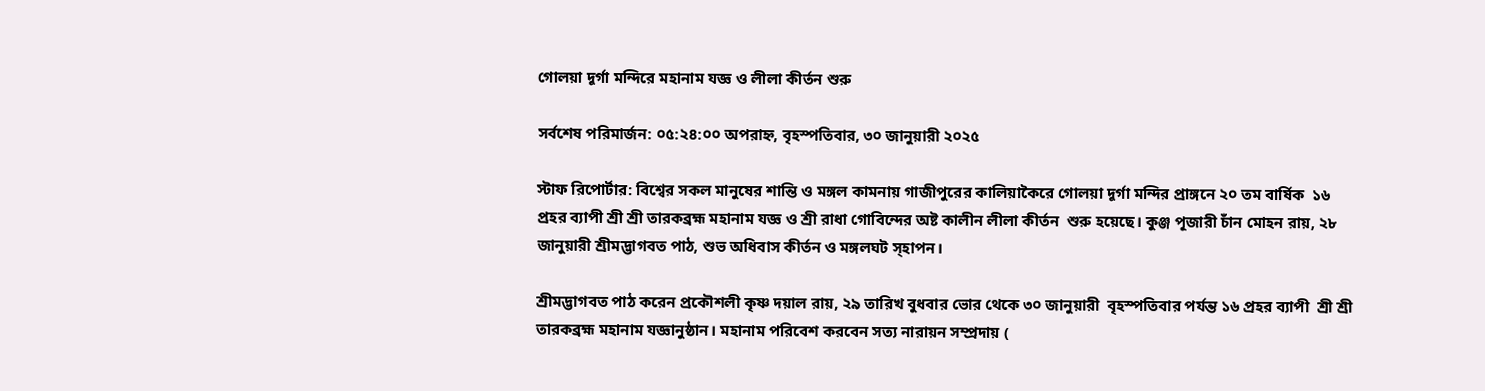গোলয়া দূর্গা মন্দিরে মহানাম যজ্ঞ ও লীলা কীর্তন শুরু

সর্বশেষ পরিমার্জন: ০৫:২৪:০০ অপরাহ্ন, বৃহস্পতিবার, ৩০ জানুয়ারী ২০২৫

স্টাফ রিপোর্টার: বিশ্বের সকল মানুষের শান্তি ও মঙ্গল কামনায় গাজীপুরের কালিয়াকৈরে গোলয়া দূর্গা মন্দির প্রাঙ্গনে ২০ তম বার্ষিক  ১৬ প্রহর ব্যাপী শ্রী শ্রী তারকব্রহ্ম মহানাম যজ্ঞ ও শ্রী রাধা গোবিন্দের অষ্ট কালীন লীলা কীর্তন  শুরু হয়েছে। কুঞ্জ পূজারী চাঁন মোহন রায়, ২৮ জানুয়ারী শ্রীমদ্ভাগবত পাঠ, শুভ অধিবাস কীর্তন ও মঙ্গলঘট স্হাপন।

শ্রীমদ্ভাগবত পাঠ করেন প্রকৌশলী কৃষ্ণ দয়াল রায়, ২৯ তারিখ বুধবার ভোর থেকে ৩০ জানুয়ারী  বৃহস্পতিবার পর্যন্ত ১৬ প্রহর ব্যাপী  শ্রী শ্রী তারকব্রহ্ম মহানাম যজ্ঞানুষ্ঠান। মহানাম পরিবেশ করবেন সত্য নারায়ন সম্প্রদায় (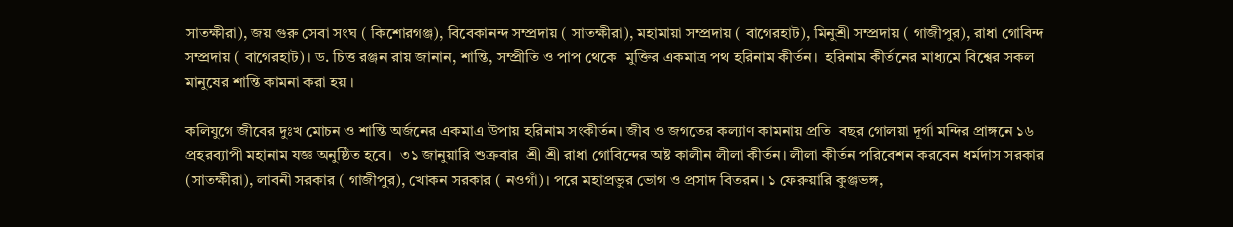সাতক্ষীরা), জয় গুরু সেবা সংঘ ( কিশোরগঞ্জ), বিবেকানন্দ সম্প্রদায় ( সাতক্ষীরা), মহামায়া সম্প্রদায় ( বাগেরহাট), মিনুশ্রী সম্প্রদায় ( গাজীপুর), রাধা গোবিন্দ সম্প্রদায় ( বাগেরহাট)। ড. চিত্ত রঞ্জন রায় জানান, শান্তি, সম্প্রীতি ও পাপ থেকে  মুক্তির একমাত্র পথ হরিনাম কীর্তন।  হরিনাম কীর্তনের মাধ্যমে বিশ্বের সকল মানুষের শান্তি কামনা করা হয় ।

কলিযুগে জীবের দুঃখ মোচন ও শান্তি অর্জনের একমাএ উপায় হরিনাম সংকীর্তন। জীব ও জগতের কল্যাণ কামনায় প্রতি  বছর গোলয়া দূর্গা মন্দির প্রাঙ্গনে ১৬ প্রহরব্যাপী মহানাম যজ্ঞ অনুষ্ঠিত হবে।  ৩১ জানুয়ারি শুক্রবার  শ্রী শ্রী রাধা গোবিন্দের অষ্ট কালীন লীলা কীর্তন। লীলা কীর্তন পরিবেশন করবেন ধর্মদাস সরকার (সাতক্ষীরা), লাবনী সরকার ( গাজীপুর), খোকন সরকার ( নওগাঁ)। পরে মহাপ্রভুর ভোগ ও প্রসাদ বিতরন। ১ ফেরুয়ারি কুঞ্জভঙ্গ,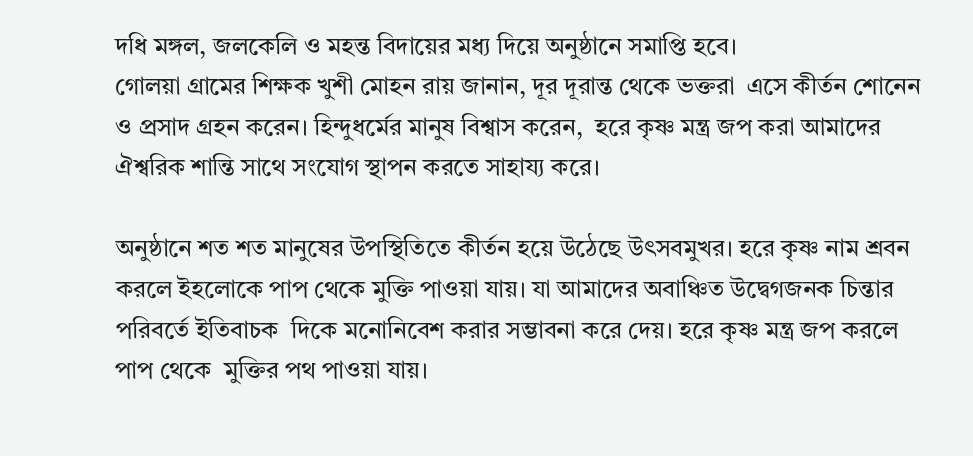দধি মঙ্গল, জলকেলি ও মহন্ত বিদায়ের মধ্য দিয়ে অনুষ্ঠানে সমাপ্তি হবে।
গোলয়া গ্রামের শিক্ষক খুশী মোহন রায় জানান, দূর দূরান্ত থেকে ভক্তরা  এসে কীর্তন শোনেন ও প্রসাদ গ্রহন করেন। হিন্দুধর্মের মানুষ বিশ্বাস করেন,  হরে কৃষ্ণ মন্ত্র জপ করা আমাদের ঐশ্বরিক শান্তি সাথে সংযোগ স্থাপন করতে সাহায্য করে।

অনুষ্ঠানে শত শত মানুষের উপস্থিতিতে কীর্তন হয়ে উঠেছে উৎসবমুখর। হরে কৃষ্ণ নাম শ্রবন করলে ইহলোকে পাপ থেকে মুক্তি পাওয়া যায়। যা আমাদের অবাঞ্চিত উদ্বেগজনক চিন্তার পরিবর্তে ইতিবাচক  দিকে মনোনিবেশ করার সম্ভাবনা করে দেয়। হরে কৃষ্ণ মন্ত্র জপ করলে পাপ থেকে  মুক্তির পথ পাওয়া যায়।